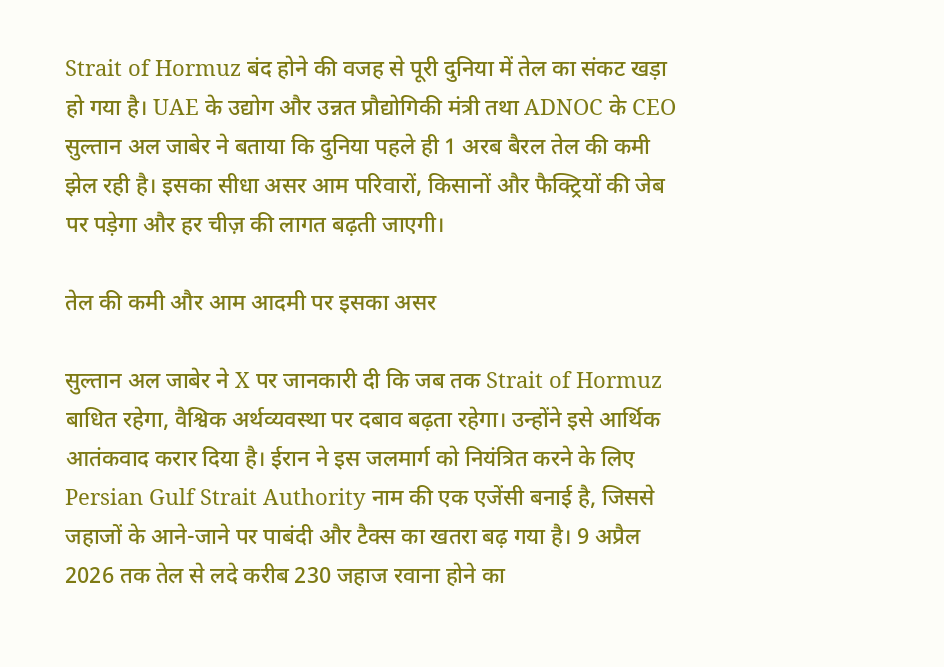Strait of Hormuz बंद होने की वजह से पूरी दुनिया में तेल का संकट खड़ा हो गया है। UAE के उद्योग और उन्नत प्रौद्योगिकी मंत्री तथा ADNOC के CEO सुल्तान अल जाबेर ने बताया कि दुनिया पहले ही 1 अरब बैरल तेल की कमी झेल रही है। इसका सीधा असर आम परिवारों, किसानों और फैक्ट्रियों की जेब पर पड़ेगा और हर चीज़ की लागत बढ़ती जाएगी।

तेल की कमी और आम आदमी पर इसका असर

सुल्तान अल जाबेर ने X पर जानकारी दी कि जब तक Strait of Hormuz बाधित रहेगा, वैश्विक अर्थव्यवस्था पर दबाव बढ़ता रहेगा। उन्होंने इसे आर्थिक आतंकवाद करार दिया है। ईरान ने इस जलमार्ग को नियंत्रित करने के लिए Persian Gulf Strait Authority नाम की एक एजेंसी बनाई है, जिससे जहाजों के आने-जाने पर पाबंदी और टैक्स का खतरा बढ़ गया है। 9 अप्रैल 2026 तक तेल से लदे करीब 230 जहाज रवाना होने का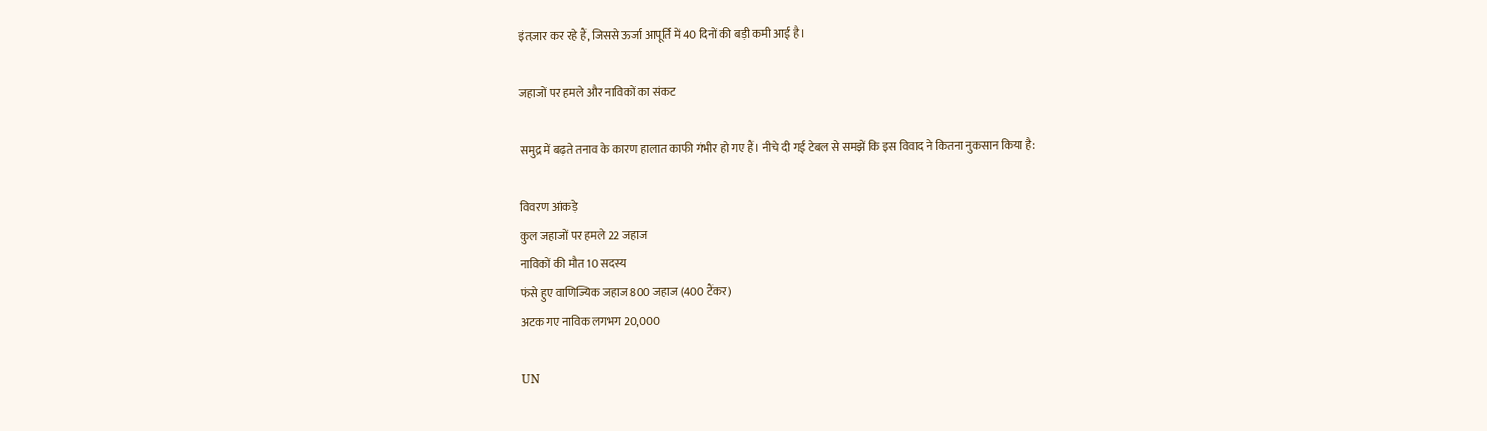इंतज़ार कर रहे हैं, जिससे ऊर्जा आपूर्ति में 40 दिनों की बड़ी कमी आई है।

जहाजों पर हमले और नाविकों का संकट

समुद्र में बढ़ते तनाव के कारण हालात काफी गंभीर हो गए हैं। नीचे दी गई टेबल से समझें कि इस विवाद ने कितना नुकसान किया है:

विवरण आंकड़े
कुल जहाजों पर हमले 22 जहाज
नाविकों की मौत 10 सदस्य
फंसे हुए वाणिज्यिक जहाज 800 जहाज (400 टैंकर)
अटक गए नाविक लगभग 20,000

UN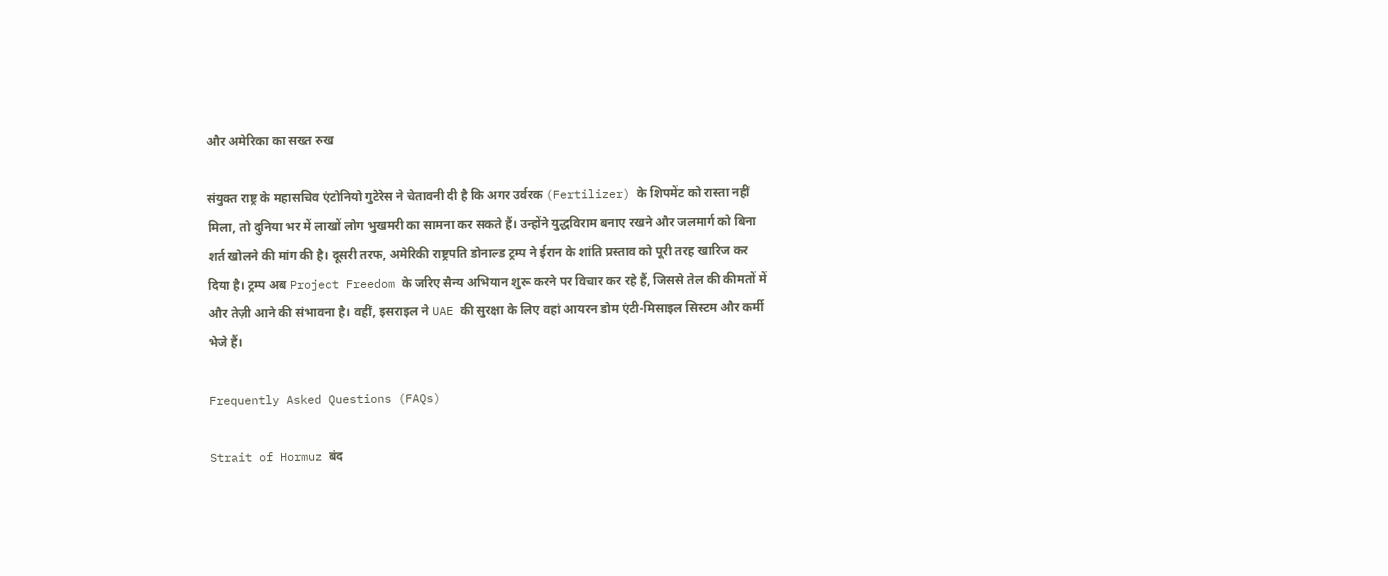और अमेरिका का सख्त रुख

संयुक्त राष्ट्र के महासचिव एंटोनियो गुटेरेस ने चेतावनी दी है कि अगर उर्वरक (Fertilizer) के शिपमेंट को रास्ता नहीं मिला, तो दुनिया भर में लाखों लोग भुखमरी का सामना कर सकते हैं। उन्होंने युद्धविराम बनाए रखने और जलमार्ग को बिना शर्त खोलने की मांग की है। दूसरी तरफ, अमेरिकी राष्ट्रपति डोनाल्ड ट्रम्प ने ईरान के शांति प्रस्ताव को पूरी तरह खारिज कर दिया है। ट्रम्प अब Project Freedom के जरिए सैन्य अभियान शुरू करने पर विचार कर रहे हैं, जिससे तेल की कीमतों में और तेज़ी आने की संभावना है। वहीं, इसराइल ने UAE की सुरक्षा के लिए वहां आयरन डोम एंटी-मिसाइल सिस्टम और कर्मी भेजे हैं।

Frequently Asked Questions (FAQs)

Strait of Hormuz बंद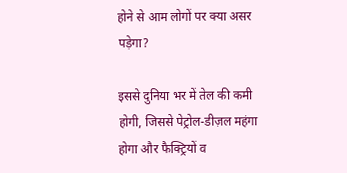होने से आम लोगों पर क्या असर पड़ेगा?

इससे दुनिया भर में तेल की कमी होगी, जिससे पेट्रोल-डीज़ल महंगा होगा और फैक्ट्रियों व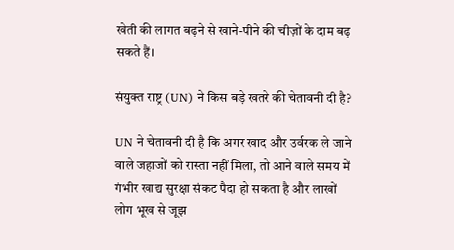खेती की लागत बढ़ने से खाने-पीने की चीज़ों के दाम बढ़ सकते हैं।

संयुक्त राष्ट्र (UN) ने किस बड़े खतरे की चेतावनी दी है?

UN ने चेतावनी दी है कि अगर खाद और उर्वरक ले जाने वाले जहाजों को रास्ता नहीं मिला, तो आने वाले समय में गंभीर खाद्य सुरक्षा संकट पैदा हो सकता है और लाखों लोग भूख से जूझ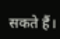सकते हैं।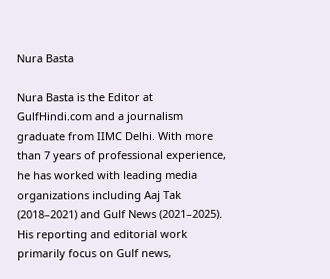Nura Basta

Nura Basta is the Editor at GulfHindi.com and a journalism graduate from IIMC Delhi. With more than 7 years of professional experience, he has worked with leading media organizations including Aaj Tak (2018–2021) and Gulf News (2021–2025). His reporting and editorial work primarily focus on Gulf news,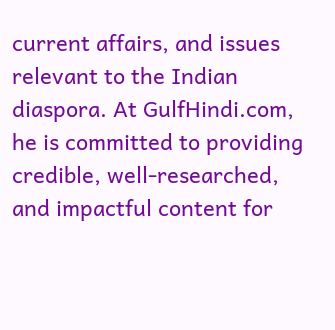current affairs, and issues relevant to the Indian diaspora. At GulfHindi.com, he is committed to providing credible, well-researched, and impactful content for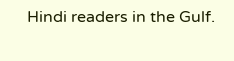Hindi readers in the Gulf.